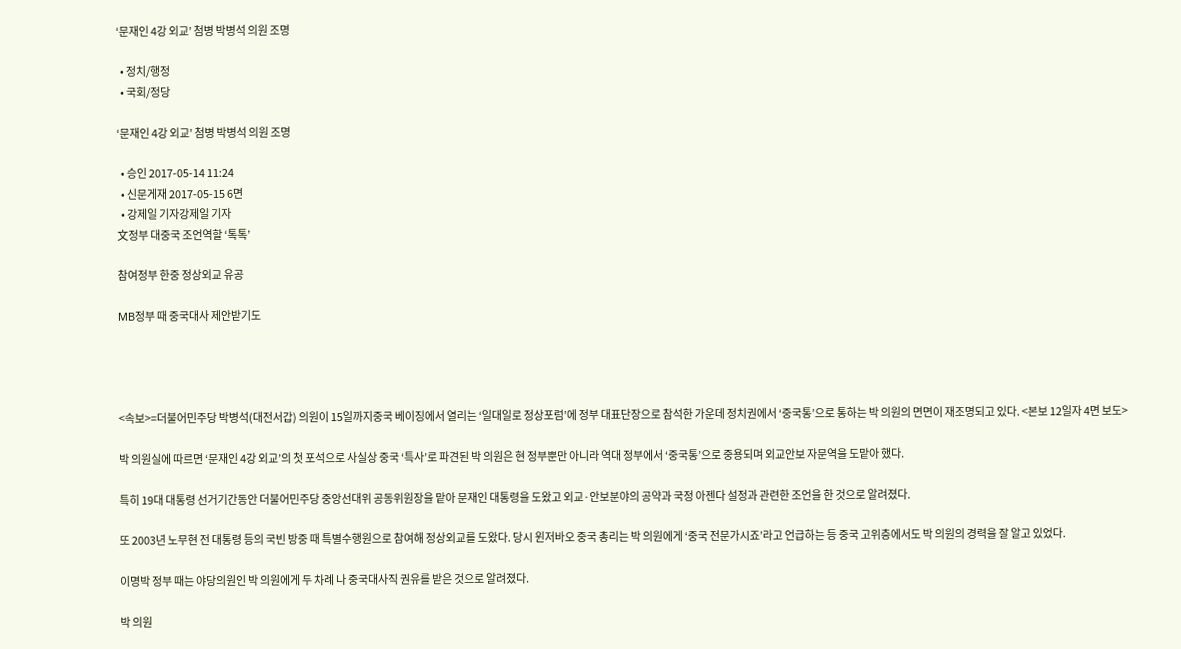‘문재인 4강 외교’ 첨병 박병석 의원 조명

  • 정치/행정
  • 국회/정당

‘문재인 4강 외교’ 첨병 박병석 의원 조명

  • 승인 2017-05-14 11:24
  • 신문게재 2017-05-15 6면
  • 강제일 기자강제일 기자
文정부 대중국 조언역할 ‘톡톡’

참여정부 한중 정상외교 유공

MB정부 때 중국대사 제안받기도




<속보>=더불어민주당 박병석(대전서갑) 의원이 15일까지중국 베이징에서 열리는 ‘일대일로 정상포럼’에 정부 대표단장으로 참석한 가운데 정치권에서 ‘중국통’으로 통하는 박 의원의 면면이 재조명되고 있다. <본보 12일자 4면 보도>

박 의원실에 따르면 ‘문재인 4강 외교’의 첫 포석으로 사실상 중국 ‘특사’로 파견된 박 의원은 현 정부뿐만 아니라 역대 정부에서 ‘중국통’으로 중용되며 외교안보 자문역을 도맡아 했다.

특히 19대 대통령 선거기간동안 더불어민주당 중앙선대위 공동위원장을 맡아 문재인 대통령을 도왔고 외교·안보분야의 공약과 국정 아젠다 설정과 관련한 조언을 한 것으로 알려졌다.

또 2003년 노무현 전 대통령 등의 국빈 방중 때 특별수행원으로 참여해 정상외교를 도왔다. 당시 윈저바오 중국 총리는 박 의원에게 ‘중국 전문가시죠’라고 언급하는 등 중국 고위층에서도 박 의원의 경력을 잘 알고 있었다.

이명박 정부 때는 야당의원인 박 의원에게 두 차례 나 중국대사직 권유를 받은 것으로 알려졌다.

박 의원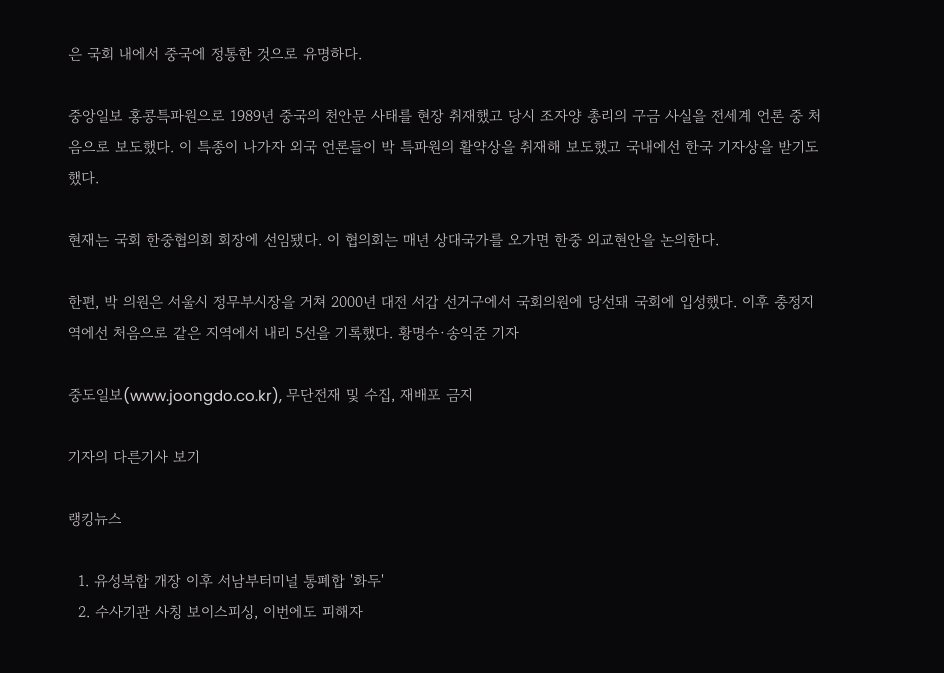은 국회 내에서 중국에 정통한 것으로 유명하다.

중앙일보 홍콩특파원으로 1989년 중국의 천안문 사태를 현장 취재했고 당시 조자양 총리의 구금 사실을 전세계 언론 중 처음으로 보도했다. 이 특종이 나가자 외국 언론들이 박 특파원의 활약상을 취재해 보도했고 국내에선 한국 기자상을 받기도 했다.

현재는 국회 한중협의회 회장에 선임됐다. 이 협의회는 매년 상대국가를 오가면 한중 외교현안을 논의한다.

한편, 박 의원은 서울시 정무부시장을 거쳐 2000년 대전 서갑 선거구에서 국회의원에 당선돼 국회에 입성했다. 이후 충정지역에선 처음으로 같은 지역에서 내리 5선을 기록했다. 황명수·송익준 기자

중도일보(www.joongdo.co.kr), 무단전재 및 수집, 재배포 금지

기자의 다른기사 보기

랭킹뉴스

  1. 유성복합 개장 이후 서남부터미널 통폐합 '화두'
  2. 수사기관 사칭 보이스피싱, 이번에도 피해자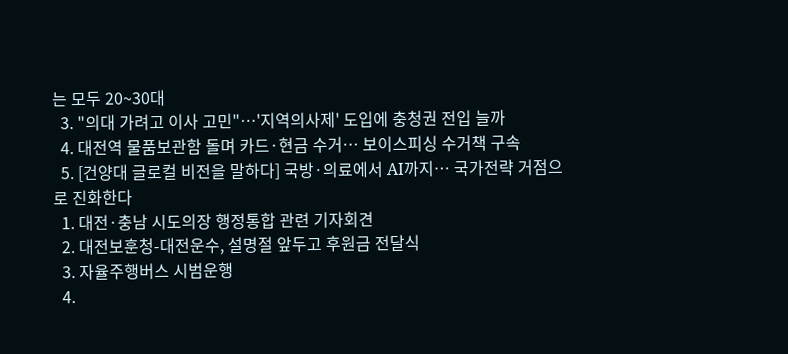는 모두 20~30대
  3. "의대 가려고 이사 고민"…'지역의사제' 도입에 충청권 전입 늘까
  4. 대전역 물품보관함 돌며 카드·현금 수거… 보이스피싱 수거책 구속
  5. [건양대 글로컬 비전을 말하다] 국방·의료에서 AI까지… 국가전략 거점으로 진화한다
  1. 대전·충남 시도의장 행정통합 관련 기자회견
  2. 대전보훈청-대전운수, 설명절 앞두고 후원금 전달식
  3. 자율주행버스 시범운행
  4.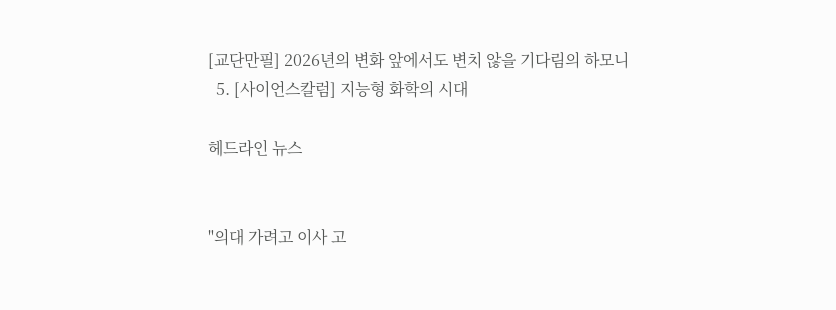[교단만필] 2026년의 변화 앞에서도 변치 않을 기다림의 하모니
  5. [사이언스칼럼] 지능형 화학의 시대

헤드라인 뉴스


"의대 가려고 이사 고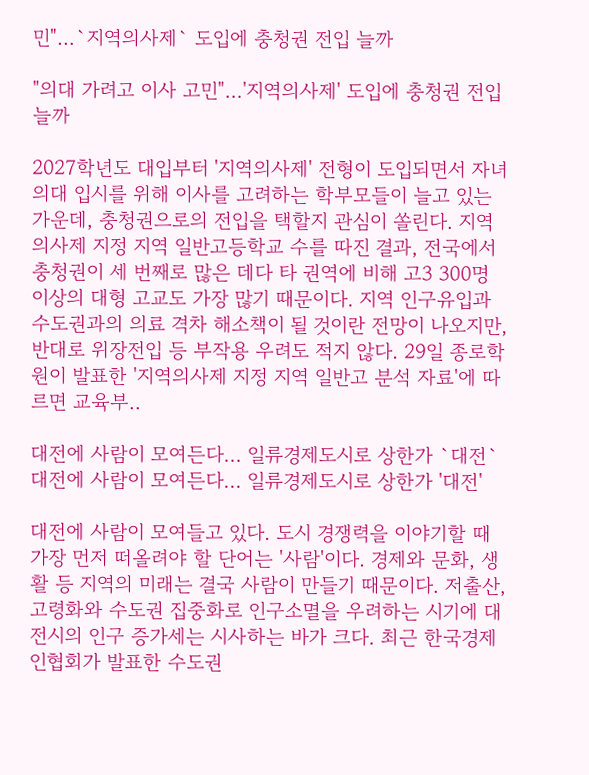민"…`지역의사제` 도입에 충청권 전입 늘까

"의대 가려고 이사 고민"…'지역의사제' 도입에 충청권 전입 늘까

2027학년도 대입부터 '지역의사제' 전형이 도입되면서 자녀 의대 입시를 위해 이사를 고려하는 학부모들이 늘고 있는 가운데, 충청권으로의 전입을 택할지 관심이 쏠린다. 지역의사제 지정 지역 일반고등학교 수를 따진 결과, 전국에서 충청권이 세 번째로 많은 데다 타 권역에 비해 고3 300명 이상의 대형 고교도 가장 많기 때문이다. 지역 인구유입과 수도권과의 의료 격차 해소책이 될 것이란 전망이 나오지만, 반대로 위장전입 등 부작용 우려도 적지 않다. 29일 종로학원이 발표한 '지역의사제 지정 지역 일반고 분석 자료'에 따르면 교육부..

대전에 사람이 모여든다... 일류경제도시로 상한가 `대전`
대전에 사람이 모여든다... 일류경제도시로 상한가 '대전'

대전에 사람이 모여들고 있다. 도시 경쟁력을 이야기할 때 가장 먼저 떠올려야 할 단어는 '사람'이다. 경제와 문화, 생활 등 지역의 미래는 결국 사람이 만들기 때문이다. 저출산, 고령화와 수도권 집중화로 인구소멸을 우려하는 시기에 대전시의 인구 증가세는 시사하는 바가 크다. 최근 한국경제인협회가 발표한 수도권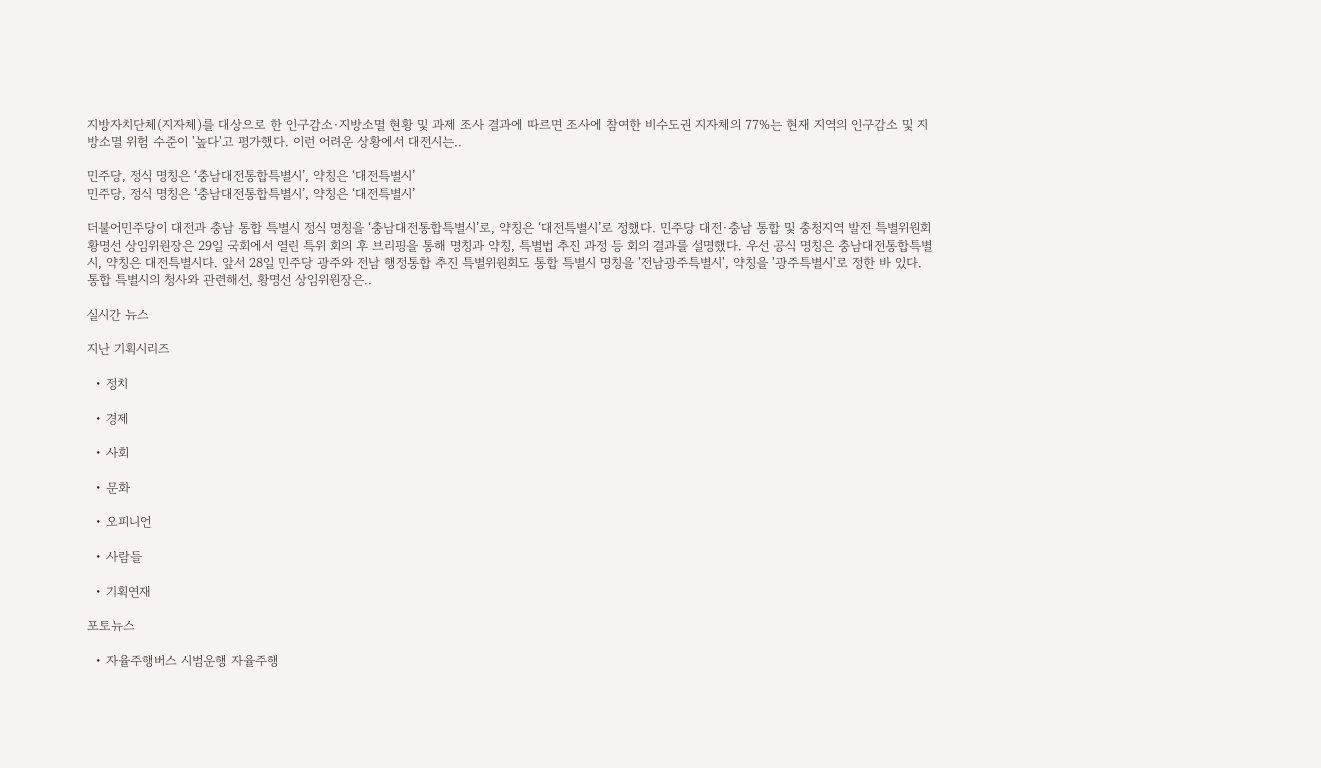지방자치단체(지자체)를 대상으로 한 인구감소·지방소멸 현황 및 과제 조사 결과에 따르면 조사에 참여한 비수도권 지자체의 77%는 현재 지역의 인구감소 및 지방소멸 위험 수준이 '높다'고 평가했다. 이런 어려운 상황에서 대전시는..

민주당, 정식 명칭은 ‘충남대전통합특별시’, 약칭은 ‘대전특별시’
민주당, 정식 명칭은 ‘충남대전통합특별시’, 약칭은 ‘대전특별시’

더불어민주당이 대전과 충남 통합 특별시 정식 명칭을 ‘충남대전통합특별시’로, 약칭은 ‘대전특별시’로 정했다. 민주당 대전·충남 통합 및 충청지역 발전 특별위원회 황명선 상임위원장은 29일 국회에서 열린 특위 회의 후 브리핑을 통해 명칭과 약칭, 특별법 추진 과정 등 회의 결과를 설명했다. 우선 공식 명칭은 충남대전통합특별시, 약칭은 대전특별시다. 앞서 28일 민주당 광주와 전남 행정통합 추진 특별위원회도 통합 특별시 명칭을 '전남광주특별시', 약칭을 '광주특별시'로 정한 바 있다. 통합 특별시의 청사와 관련해선, 황명선 상임위원장은..

실시간 뉴스

지난 기획시리즈

  • 정치

  • 경제

  • 사회

  • 문화

  • 오피니언

  • 사람들

  • 기획연재

포토뉴스

  • 자율주행버스 시범운행 자율주행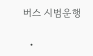버스 시범운행

  •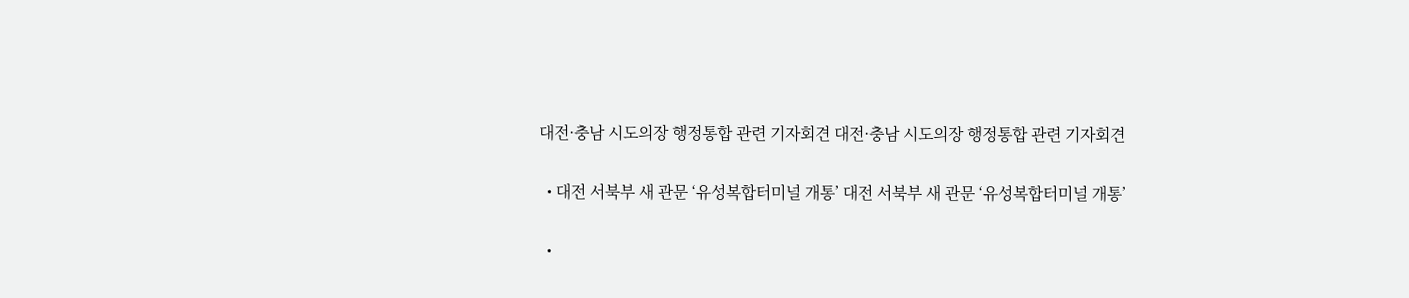대전·충남 시도의장 행정통합 관련 기자회견 대전·충남 시도의장 행정통합 관련 기자회견

  • 대전 서북부 새 관문 ‘유성복합터미널 개통’ 대전 서북부 새 관문 ‘유성복합터미널 개통’

  •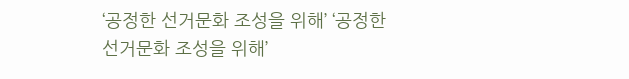‘공정한 선거문화 조성을 위해’ ‘공정한 선거문화 조성을 위해’